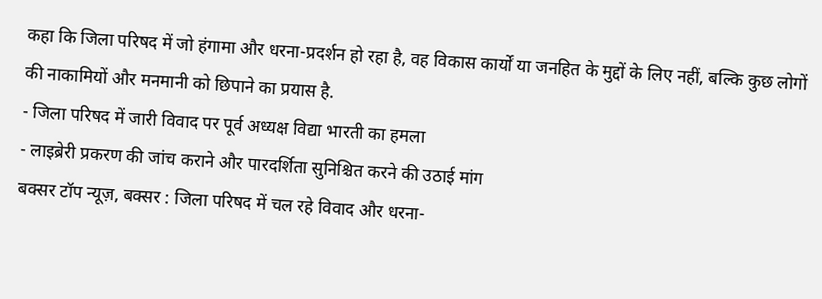कहा कि जिला परिषद में जो हंगामा और धरना-प्रदर्शन हो रहा है, वह विकास कार्यों या जनहित के मुद्दों के लिए नहीं, बल्कि कुछ लोगों की नाकामियों और मनमानी को छिपाने का प्रयास है.
- जिला परिषद में जारी विवाद पर पूर्व अध्यक्ष विद्या भारती का हमला
- लाइब्रेरी प्रकरण की जांच कराने और पारदर्शिता सुनिश्चित करने की उठाई मांग
बक्सर टॉप न्यूज़, बक्सर : जिला परिषद में चल रहे विवाद और धरना-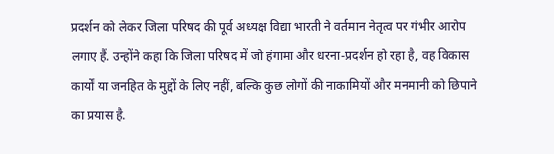प्रदर्शन को लेकर जिला परिषद की पूर्व अध्यक्ष विद्या भारती ने वर्तमान नेतृत्व पर गंभीर आरोप लगाए हैं. उन्होंने कहा कि जिला परिषद में जो हंगामा और धरना-प्रदर्शन हो रहा है, वह विकास कार्यों या जनहित के मुद्दों के लिए नहीं, बल्कि कुछ लोगों की नाकामियों और मनमानी को छिपाने का प्रयास है.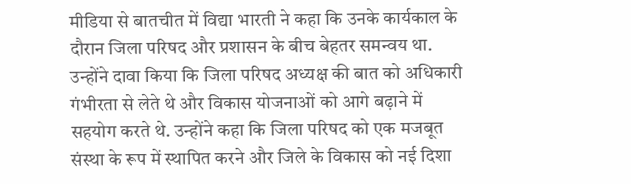मीडिया से बातचीत में विद्या भारती ने कहा कि उनके कार्यकाल के दौरान जिला परिषद और प्रशासन के बीच बेहतर समन्वय था. उन्होंने दावा किया कि जिला परिषद अध्यक्ष की बात को अधिकारी गंभीरता से लेते थे और विकास योजनाओं को आगे बढ़ाने में सहयोग करते थे. उन्होंने कहा कि जिला परिषद को एक मजबूत संस्था के रूप में स्थापित करने और जिले के विकास को नई दिशा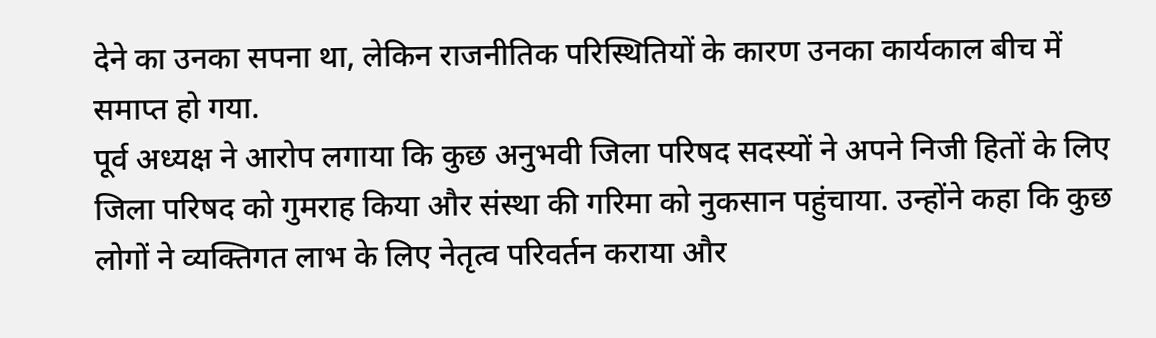देने का उनका सपना था, लेकिन राजनीतिक परिस्थितियों के कारण उनका कार्यकाल बीच में समाप्त हो गया.
पूर्व अध्यक्ष ने आरोप लगाया कि कुछ अनुभवी जिला परिषद सदस्यों ने अपने निजी हितों के लिए जिला परिषद को गुमराह किया और संस्था की गरिमा को नुकसान पहुंचाया. उन्होंने कहा कि कुछ लोगों ने व्यक्तिगत लाभ के लिए नेतृत्व परिवर्तन कराया और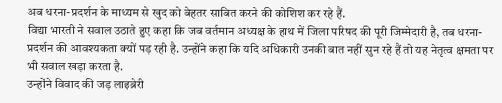अब धरना-प्रदर्शन के माध्यम से खुद को बेहतर साबित करने की कोशिश कर रहे हैं.
विद्या भारती ने सवाल उठाते हुए कहा कि जब वर्तमान अध्यक्ष के हाथ में जिला परिषद की पूरी जिम्मेदारी है, तब धरना-प्रदर्शन की आवश्यकता क्यों पड़ रही है. उन्होंने कहा कि यदि अधिकारी उनकी बात नहीं सुन रहे हैं तो यह नेतृत्व क्षमता पर भी सवाल खड़ा करता है.
उन्होंने विवाद की जड़ लाइब्रेरी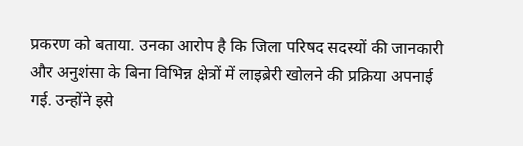प्रकरण को बताया. उनका आरोप है कि जिला परिषद सदस्यों की जानकारी और अनुशंसा के बिना विभिन्न क्षेत्रों में लाइब्रेरी खोलने की प्रक्रिया अपनाई गई. उन्होंने इसे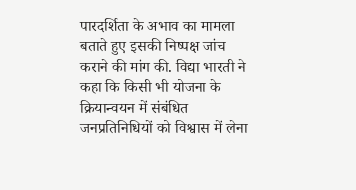पारदर्शिता के अभाव का मामला बताते हुए इसकी निष्पक्ष जांच कराने की मांग की. विद्या भारती ने कहा कि किसी भी योजना के क्रियान्वयन में संबंधित जनप्रतिनिधियों को विश्वास में लेना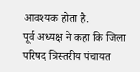आवश्यक होता है.
पूर्व अध्यक्ष ने कहा कि जिला परिषद त्रिस्तरीय पंचायत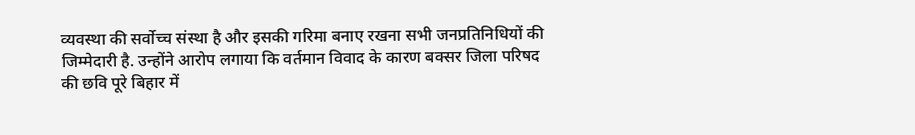व्यवस्था की सर्वोच्च संस्था है और इसकी गरिमा बनाए रखना सभी जनप्रतिनिधियों की जिम्मेदारी है. उन्होंने आरोप लगाया कि वर्तमान विवाद के कारण बक्सर जिला परिषद की छवि पूरे बिहार में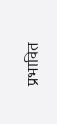प्रभावित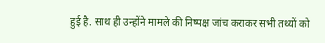हुई है. साथ ही उन्होंने मामले की निष्पक्ष जांच कराकर सभी तथ्यों को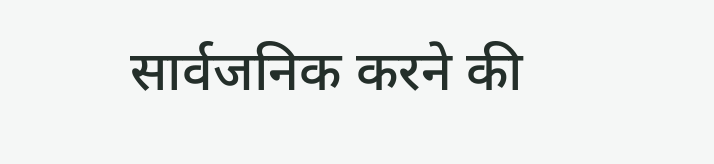सार्वजनिक करने की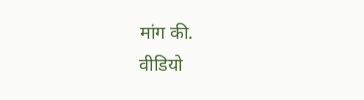मांग की.
वीडियो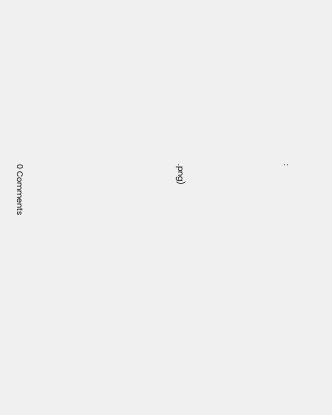:





.png)








0 Comments